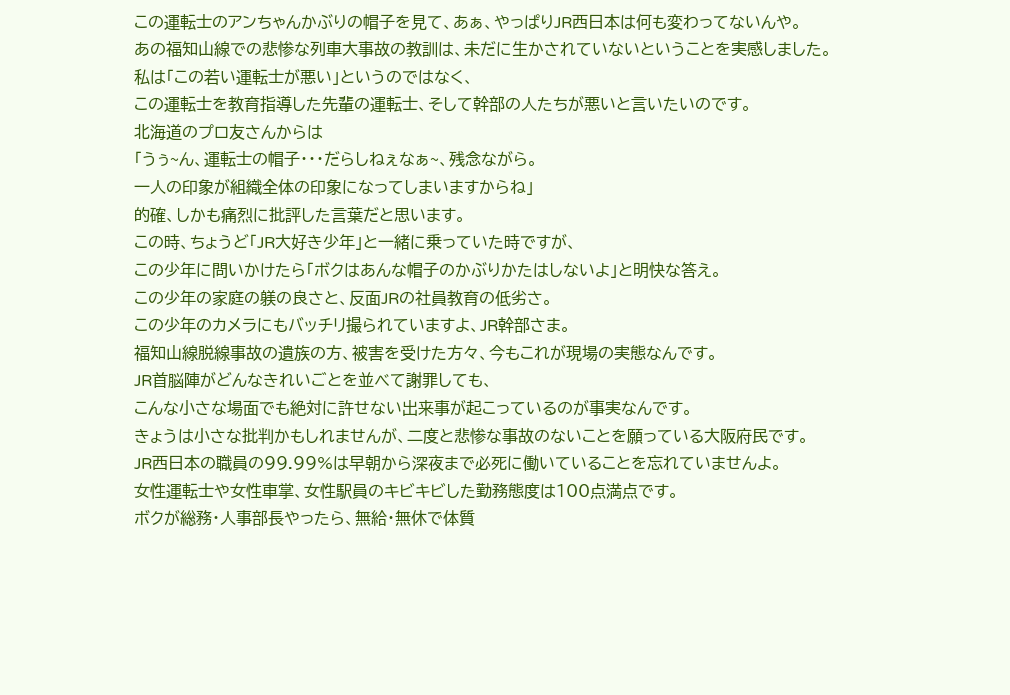この運転士のアンちゃんかぶりの帽子を見て、あぁ、やっぱりJR西日本は何も変わってないんや。
あの福知山線での悲惨な列車大事故の教訓は、未だに生かされていないということを実感しました。
私は「この若い運転士が悪い」というのではなく、
この運転士を教育指導した先輩の運転士、そして幹部の人たちが悪いと言いたいのです。
北海道のプロ友さんからは
「うぅ~ん、運転士の帽子・・・だらしねぇなぁ~、残念ながら。
一人の印象が組織全体の印象になってしまいますからね」
的確、しかも痛烈に批評した言葉だと思います。
この時、ちょうど「JR大好き少年」と一緒に乗っていた時ですが、
この少年に問いかけたら「ボクはあんな帽子のかぶりかたはしないよ」と明快な答え。
この少年の家庭の躾の良さと、反面JRの社員教育の低劣さ。
この少年のカメラにもバッチリ撮られていますよ、JR幹部さま。
福知山線脱線事故の遺族の方、被害を受けた方々、今もこれが現場の実態なんです。
JR首脳陣がどんなきれいごとを並べて謝罪しても、
こんな小さな場面でも絶対に許せない出来事が起こっているのが事実なんです。
きょうは小さな批判かもしれませんが、二度と悲惨な事故のないことを願っている大阪府民です。
JR西日本の職員の99.99%は早朝から深夜まで必死に働いていることを忘れていませんよ。
女性運転士や女性車掌、女性駅員のキビキビした勤務態度は100点満点です。
ボクが総務・人事部長やったら、無給・無休で体質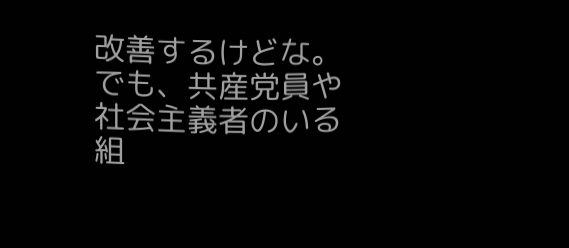改善するけどな。
でも、共産党員や社会主義者のいる組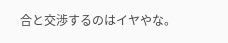合と交渉するのはイヤやな。